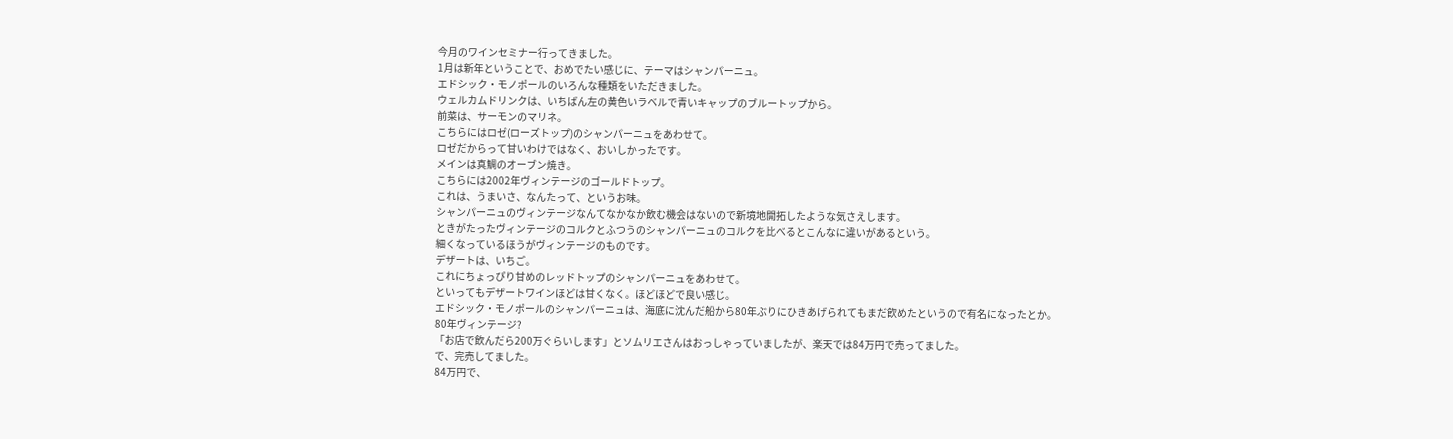今月のワインセミナー行ってきました。
1月は新年ということで、おめでたい感じに、テーマはシャンパーニュ。
エドシック・モノポールのいろんな種類をいただきました。
ウェルカムドリンクは、いちばん左の黄色いラベルで青いキャップのブルートップから。
前菜は、サーモンのマリネ。
こちらにはロゼ(ローズトップ)のシャンパーニュをあわせて。
ロゼだからって甘いわけではなく、おいしかったです。
メインは真鯛のオーブン焼き。
こちらには2002年ヴィンテージのゴールドトップ。
これは、うまいさ、なんたって、というお味。
シャンパーニュのヴィンテージなんてなかなか飲む機会はないので新境地開拓したような気さえします。
ときがたったヴィンテージのコルクとふつうのシャンパーニュのコルクを比べるとこんなに違いがあるという。
細くなっているほうがヴィンテージのものです。
デザートは、いちご。
これにちょっぴり甘めのレッドトップのシャンパーニュをあわせて。
といってもデザートワインほどは甘くなく。ほどほどで良い感じ。
エドシック・モノポールのシャンパーニュは、海底に沈んだ船から80年ぶりにひきあげられてもまだ飮めたというので有名になったとか。
80年ヴィンテージ?
「お店で飲んだら200万ぐらいします」とソムリエさんはおっしゃっていましたが、楽天では84万円で売ってました。
で、完売してました。
84万円で、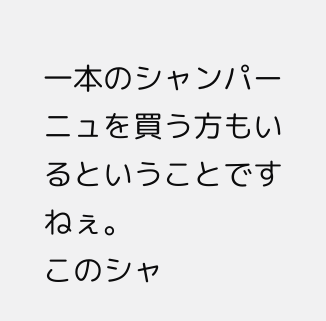一本のシャンパーニュを買う方もいるということですねぇ。
このシャ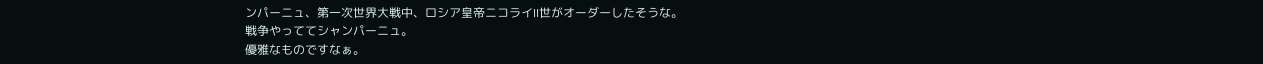ンパーニュ、第一次世界大戦中、ロシア皇帝ニコライII世がオーダーしたそうな。
戦争やっててシャンパーニュ。
優雅なものですなぁ。